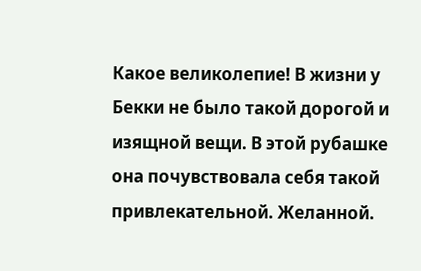Какое великолепие! В жизни у Бекки не было такой дорогой и изящной вещи. В этой рубашке она почувствовала себя такой привлекательной. Желанной.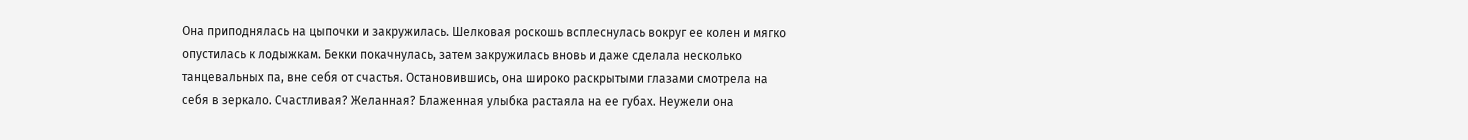Она приподнялась на цыпочки и закружилась. Шелковая роскошь всплеснулась вокруг ее колен и мягко опустилась к лодыжкам. Бекки покачнулась, затем закружилась вновь и даже сделала несколько танцевальных па, вне себя от счастья. Остановившись, она широко раскрытыми глазами смотрела на себя в зеркало. Счастливая? Желанная? Блаженная улыбка растаяла на ее губах. Неужели она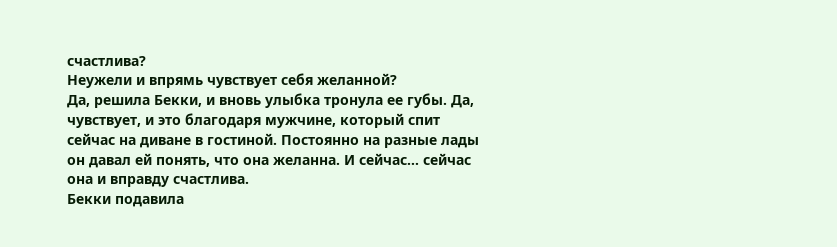счастлива?
Неужели и впрямь чувствует себя желанной?
Да, решила Бекки, и вновь улыбка тронула ее губы. Да, чувствует, и это благодаря мужчине, который спит сейчас на диване в гостиной. Постоянно на разные лады он давал ей понять, что она желанна. И сейчас… сейчас она и вправду счастлива.
Бекки подавила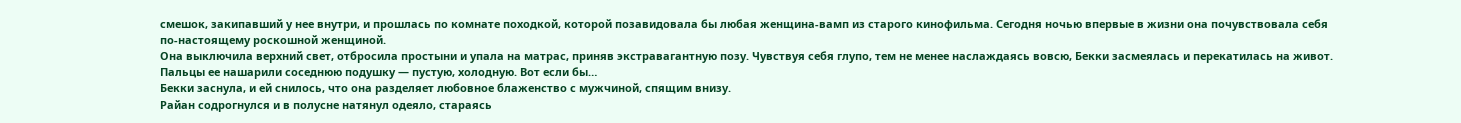смешок, закипавший у нее внутри, и прошлась по комнате походкой, которой позавидовала бы любая женщина-вамп из старого кинофильма. Сегодня ночью впервые в жизни она почувствовала себя по-настоящему роскошной женщиной.
Она выключила верхний свет, отбросила простыни и упала на матрас, приняв экстравагантную позу. Чувствуя себя глупо, тем не менее наслаждаясь вовсю, Бекки засмеялась и перекатилась на живот. Пальцы ее нашарили соседнюю подушку — пустую, холодную. Вот если бы…
Бекки заснула, и ей снилось, что она разделяет любовное блаженство с мужчиной, спящим внизу.
Райан содрогнулся и в полусне натянул одеяло, стараясь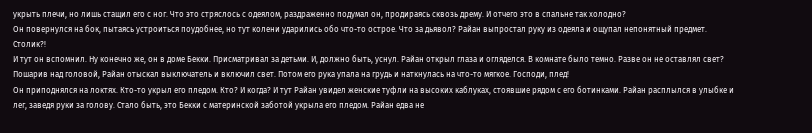укрыть плечи, но лишь стащил его с ног. Что это стряслось с одеялом, раздраженно подумал он, продираясь сквозь дрему. И отчего это в спальне так холодно?
Он повернулся на бок, пытаясь устроиться поудобнее, но тут колени ударились обо что-то острое. Что за дьявол? Райан выпростал руку из одеяла и ощупал непонятный предмет. Столик?!
И тут он вспомнил. Ну конечно же, он в доме Бекки. Присматривал за детьми. И, должно быть, уснул. Райан открыл глаза и огляделся. В комнате было темно. Разве он не оставлял свет? Пошарив над головой, Райан отыскал выключатель и включил свет. Потом его рука упала на грудь и наткнулась на что-то мягкое. Господи, плед!
Он приподнялся на локтях. Кто-то укрыл его пледом. Кто? И когда? И тут Райан увидел женские туфли на высоких каблуках, стоявшие рядом с его ботинками. Райан расплылся в улыбке и лег, заведя руки за голову. Стало быть, это Бекки с материнской заботой укрыла его пледом. Райан едва не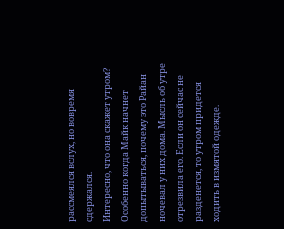рассмеялся вслух, но вовремя сдержался.
Интересно, что она скажет утром? Особенно когда Майк начнет допытываться, почему это Райан ночевал у них дома. Мысль об утре отрезвила его. Если он сейчас не разденется, то утром придется ходить в измятой одежде.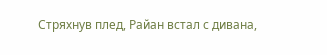Стряхнув плед, Райан встал с дивана,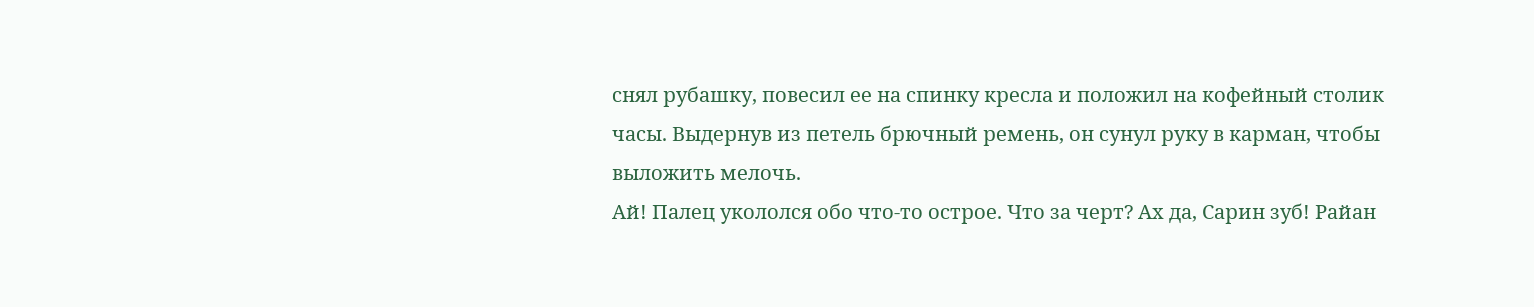снял рубашку, повесил ее на спинку кресла и положил на кофейный столик часы. Выдернув из петель брючный ремень, он сунул руку в карман, чтобы выложить мелочь.
Ай! Палец укололся обо что-то острое. Что за черт? Ах да, Сарин зуб! Райан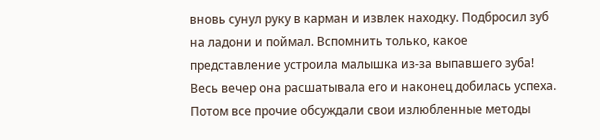вновь сунул руку в карман и извлек находку. Подбросил зуб на ладони и поймал. Вспомнить только, какое представление устроила малышка из-за выпавшего зуба!
Весь вечер она расшатывала его и наконец добилась успеха. Потом все прочие обсуждали свои излюбленные методы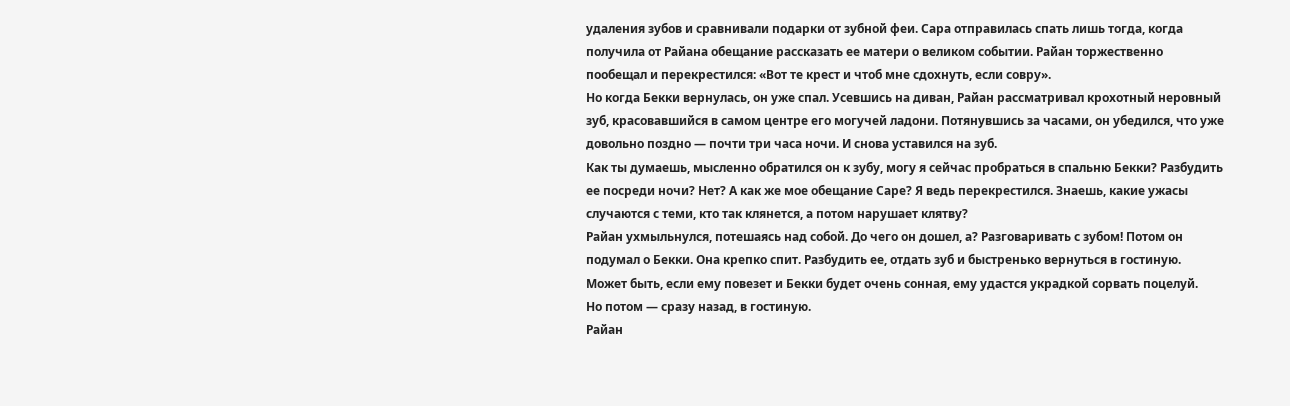удаления зубов и сравнивали подарки от зубной феи. Сара отправилась спать лишь тогда, когда получила от Райана обещание рассказать ее матери о великом событии. Райан торжественно пообещал и перекрестился: «Вот те крест и чтоб мне сдохнуть, если совру».
Но когда Бекки вернулась, он уже спал. Усевшись на диван, Райан рассматривал крохотный неровный зуб, красовавшийся в самом центре его могучей ладони. Потянувшись за часами, он убедился, что уже довольно поздно — почти три часа ночи. И снова уставился на зуб.
Как ты думаешь, мысленно обратился он к зубу, могу я сейчас пробраться в спальню Бекки? Разбудить ее посреди ночи? Нет? А как же мое обещание Саре? Я ведь перекрестился. Знаешь, какие ужасы случаются с теми, кто так клянется, а потом нарушает клятву?
Райан ухмыльнулся, потешаясь над собой. До чего он дошел, а? Разговаривать с зубом! Потом он подумал о Бекки. Она крепко спит. Разбудить ее, отдать зуб и быстренько вернуться в гостиную. Может быть, если ему повезет и Бекки будет очень сонная, ему удастся украдкой сорвать поцелуй.
Но потом — сразу назад, в гостиную.
Райан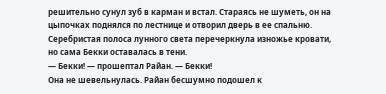решительно сунул зуб в карман и встал. Стараясь не шуметь, он на цыпочках поднялся по лестнице и отворил дверь в ее спальню.
Серебристая полоса лунного света перечеркнула изножье кровати, но сама Бекки оставалась в тени.
— Бекки! — прошептал Райан. — Бекки!
Она не шевельнулась. Райан бесшумно подошел к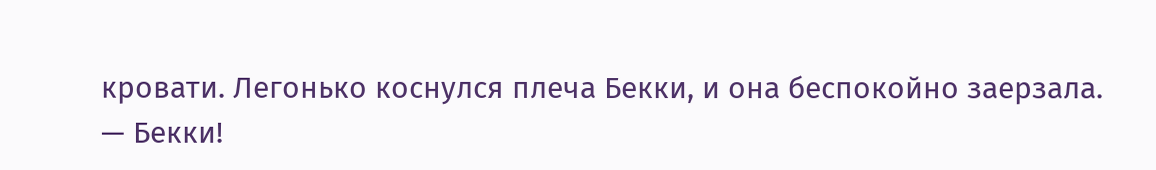кровати. Легонько коснулся плеча Бекки, и она беспокойно заерзала.
— Бекки!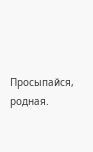Просыпайся, родная.